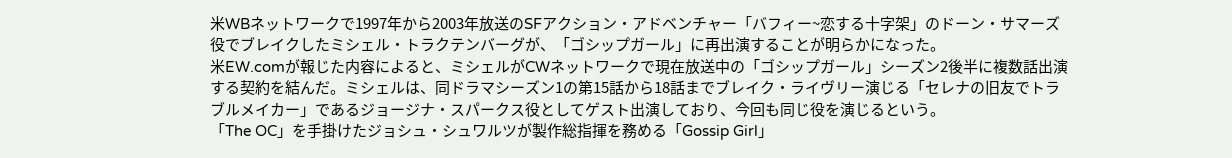米WBネットワークで1997年から2003年放送のSFアクション・アドベンチャー「バフィー~恋する十字架」のドーン・サマーズ役でブレイクしたミシェル・トラクテンバーグが、「ゴシップガール」に再出演することが明らかになった。
米EW.comが報じた内容によると、ミシェルがCWネットワークで現在放送中の「ゴシップガール」シーズン2後半に複数話出演する契約を結んだ。ミシェルは、同ドラマシーズン1の第15話から18話までブレイク・ライヴリー演じる「セレナの旧友でトラブルメイカー」であるジョージナ・スパークス役としてゲスト出演しており、今回も同じ役を演じるという。
「The OC」を手掛けたジョシュ・シュワルツが製作総指揮を務める「Gossip Girl」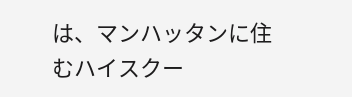は、マンハッタンに住むハイスクー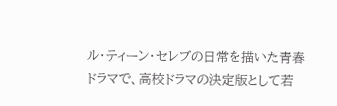ル・ティーン・セレブの日常を描いた青春ドラマで、高校ドラマの決定版として若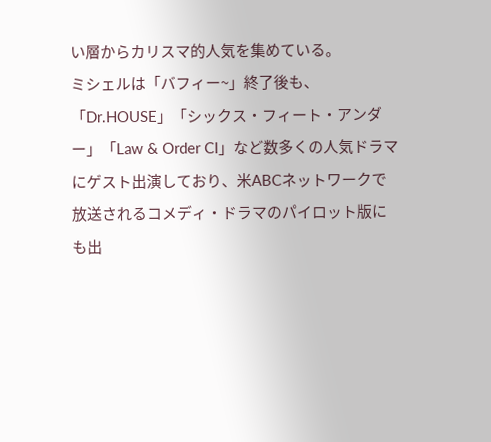い層からカリスマ的人気を集めている。
ミシェルは「バフィー~」終了後も、「Dr.HOUSE」「シックス・フィート・アンダー」「Law & Order CI」など数多くの人気ドラマにゲスト出演しており、米ABCネットワークで放送されるコメディ・ドラマのパイロット版にも出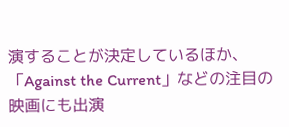演することが決定しているほか、「Against the Current」などの注目の映画にも出演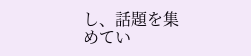し、話題を集めてい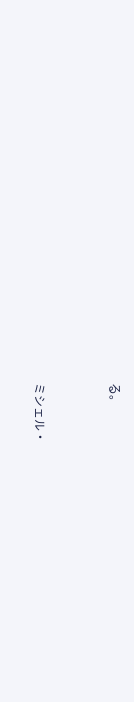る。



ミシェル・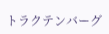トラクテンバーグ